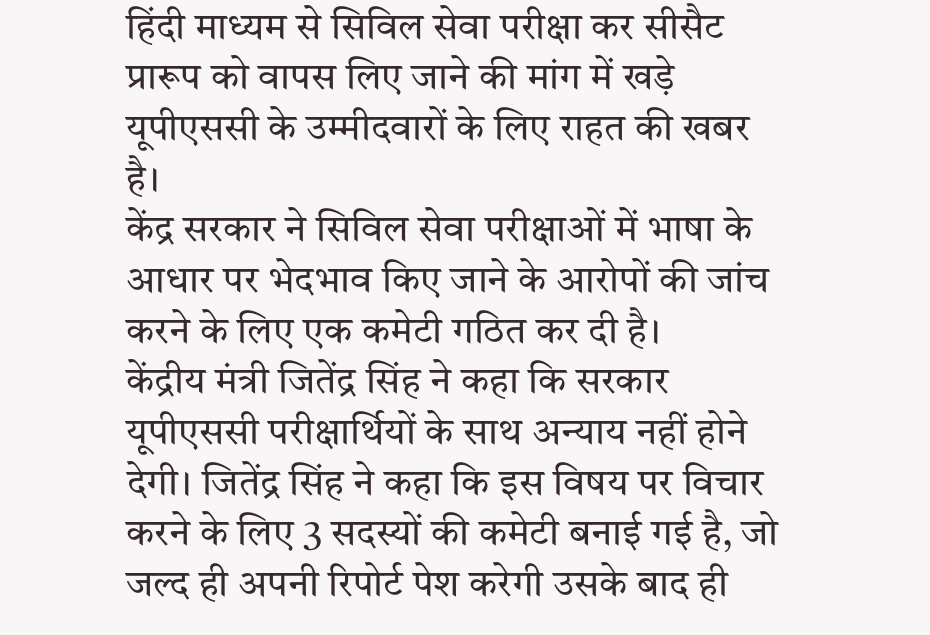हिंदी माध्यम से सिविल सेवा परीक्षा कर सीसैट प्रारूप को वापस लिए जाने की मांग में खड़े यूपीएससी के उम्मीदवारों के लिए राहत की खबर है।
केंद्र सरकार ने सिविल सेवा परीक्षाओं में भाषा के आधार पर भेदभाव किए जाने के आरोपों की जांच करने के लिए एक कमेटी गठित कर दी है।
केंद्रीय मंत्री जितेंद्र सिंह ने कहा कि सरकार यूपीएससी परीक्षार्थियों के साथ अन्याय नहीं होने देगी। जितेंद्र सिंह ने कहा कि इस विषय पर विचार करने के लिए 3 सदस्यों की कमेटी बनाई गई है, जो जल्द ही अपनी रिपोर्ट पेश करेगी उसके बाद ही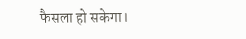फैसला हो सकेगा।